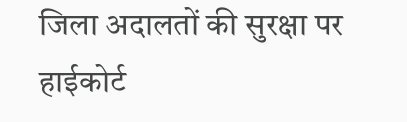जिला अदालतों की सुरक्षा पर हाईकोर्ट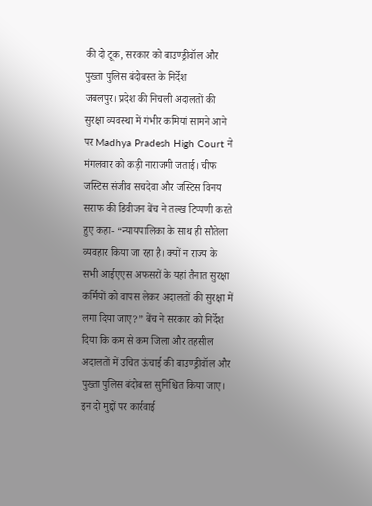की दो टूक, सरकार को बाउण्ड्रीवॉल और पुख्ता पुलिस बंदोबस्त के निर्देश
जबलपुर। प्रदेश की निचली अदालतों की सुरक्षा व्यवस्था में गंभीर कमियां सामने आने पर Madhya Pradesh High Court ने मंगलवार को कड़ी नाराजगी जताई। चीफ जस्टिस संजीव सचदेवा और जस्टिस विनय सराफ की डिवीजन बेंच ने तल्ख टिप्पणी करते हुए कहा- “न्यायपालिका के साथ ही सौतेला व्यवहार किया जा रहा है। क्यों न राज्य के सभी आईएएस अफसरों के यहां तैनात सुरक्षा कर्मियों को वापस लेकर अदालतों की सुरक्षा में लगा दिया जाए?” बेंच ने सरकार को निर्देश दिया कि कम से कम जिला और तहसील अदालतों में उचित ऊंचाई की बाउण्ड्रीवॉल और पुख्ता पुलिस बंदोबस्त सुनिश्चित किया जाए। इन दो मुद्दों पर कार्रवाई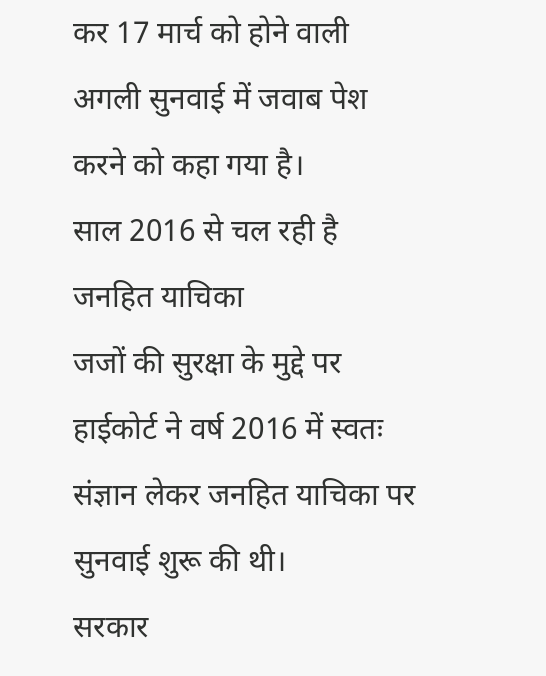कर 17 मार्च को होने वाली अगली सुनवाई में जवाब पेश करने को कहा गया है।
साल 2016 से चल रही है जनहित याचिका
जजों की सुरक्षा के मुद्दे पर हाईकोर्ट ने वर्ष 2016 में स्वतः संज्ञान लेकर जनहित याचिका पर सुनवाई शुरू की थी।
सरकार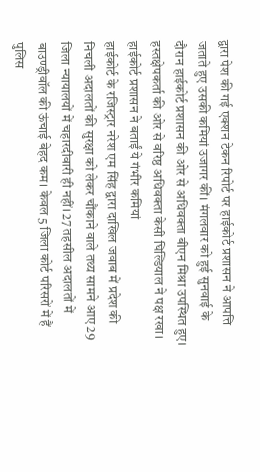द्वारा पेश की गई एक्शन टेकन रिपोर्ट पर हाईकोर्ट प्रशासन ने आपत्ति जताते हुए उसकी कमियां उजागर कीं। मंगलवार को हुई सुनवाई के दौरान हाईकोर्ट प्रशासन की ओर से अधिवक्ता बीएन मिश्रा उपस्थित हुए। हस्तक्षेपकर्ता की ओर से वरिष्ठ अधिवक्ता केसी घिल्डियाल ने पक्ष रखा।
हाईकोर्ट प्रशासन ने बताईं ये गंभीर कमियां
हाईकोर्ट के रजिस्ट्रार नरेश एम सिंह द्वारा दाखिल जवाब में प्रदेश की निचली अदालतों की सुरक्षा को लेकर चौंकाने वाले तथ्य सामने आए 29 जिला न्यायालयों में चहारदीवारी ही नहीं। 27 तहसील अदालतों में बाउण्ड्रीवॉल की ऊंचाई बेहद कम। केवल 5 जिला कोर्ट परिसरों में हैं पुलिस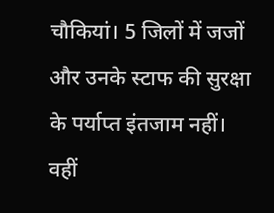चौकियां। 5 जिलों में जजों और उनके स्टाफ की सुरक्षा के पर्याप्त इंतजाम नहीं। वहीं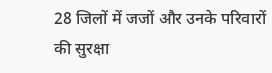28 जिलों में जजों और उनके परिवारों की सुरक्षा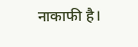नाकाफी है।